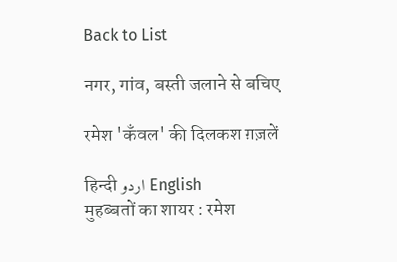Back to List

नगर, गांव, बस्ती जलाने से बचिए

रमेश 'कॅंवल' की दिलकश ग़ज़लें

हिन्दी اردو English
मुहब्बतों का शायर : रमेश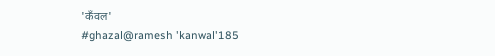'कॅंवल'
#ghazal@ramesh 'kanwal'185